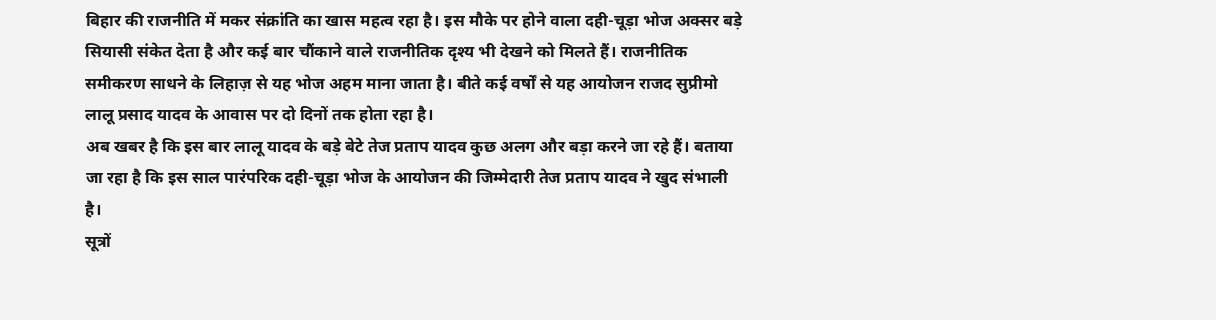बिहार की राजनीति में मकर संक्रांति का खास महत्व रहा है। इस मौके पर होने वाला दही-चूड़ा भोज अक्सर बड़े सियासी संकेत देता है और कई बार चौंकाने वाले राजनीतिक दृश्य भी देखने को मिलते हैं। राजनीतिक समीकरण साधने के लिहाज़ से यह भोज अहम माना जाता है। बीते कई वर्षों से यह आयोजन राजद सुप्रीमो लालू प्रसाद यादव के आवास पर दो दिनों तक होता रहा है।
अब खबर है कि इस बार लालू यादव के बड़े बेटे तेज प्रताप यादव कुछ अलग और बड़ा करने जा रहे हैं। बताया जा रहा है कि इस साल पारंपरिक दही-चूड़ा भोज के आयोजन की जिम्मेदारी तेज प्रताप यादव ने खुद संभाली है।
सूत्रों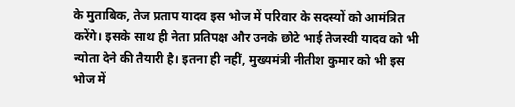के मुताबिक, तेज प्रताप यादव इस भोज में परिवार के सदस्यों को आमंत्रित करेंगे। इसके साथ ही नेता प्रतिपक्ष और उनके छोटे भाई तेजस्वी यादव को भी न्योता देने की तैयारी है। इतना ही नहीं, मुख्यमंत्री नीतीश कुमार को भी इस भोज में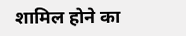शामिल होने का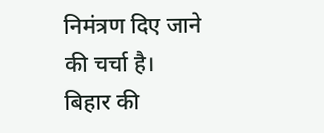निमंत्रण दिए जाने की चर्चा है।
बिहार की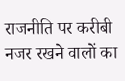राजनीति पर करीबी नजर रखने वालों का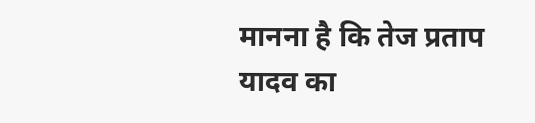मानना है कि तेज प्रताप यादव का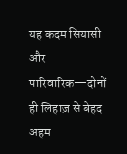यह कदम सियासी और पारिवारिक—दोनों ही लिहाज़ से बेहद अहम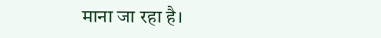माना जा रहा है।